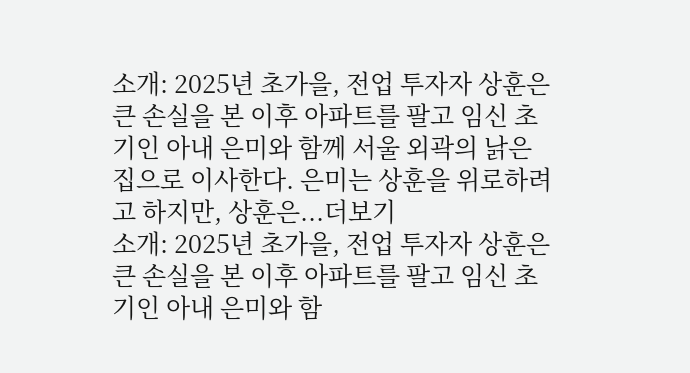소개: 2025년 초가을, 전업 투자자 상훈은 큰 손실을 본 이후 아파트를 팔고 임신 초기인 아내 은미와 함께 서울 외곽의 낡은 집으로 이사한다. 은미는 상훈을 위로하려고 하지만, 상훈은...더보기
소개: 2025년 초가을, 전업 투자자 상훈은 큰 손실을 본 이후 아파트를 팔고 임신 초기인 아내 은미와 함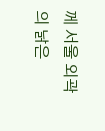께 서울 외곽의 낡은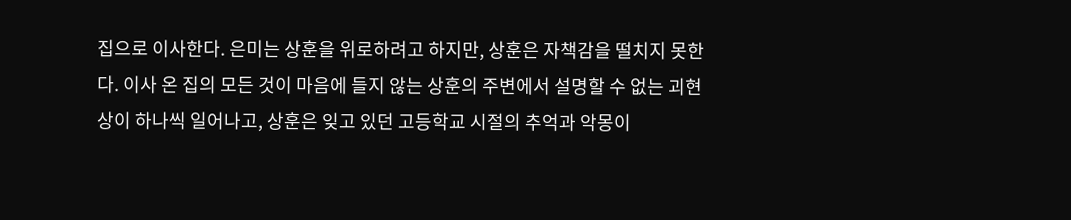집으로 이사한다. 은미는 상훈을 위로하려고 하지만, 상훈은 자책감을 떨치지 못한다. 이사 온 집의 모든 것이 마음에 들지 않는 상훈의 주변에서 설명할 수 없는 괴현상이 하나씩 일어나고, 상훈은 잊고 있던 고등학교 시절의 추억과 악몽이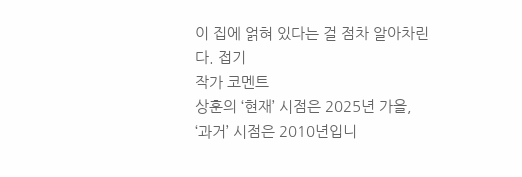이 집에 얽혀 있다는 걸 점차 알아차린다. 접기
작가 코멘트
상훈의 ‘현재’ 시점은 2025년 가을, ‘과거’ 시점은 2010년입니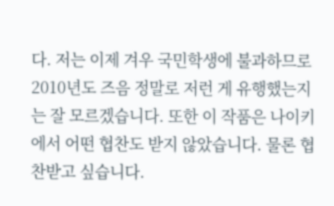다. 저는 이제 겨우 국민학생에 불과하므로 2010년도 즈음 정말로 저런 게 유행했는지는 잘 모르겠습니다. 또한 이 작품은 나이키에서 어떤 협찬도 받지 않았습니다. 물론 협찬받고 싶습니다.